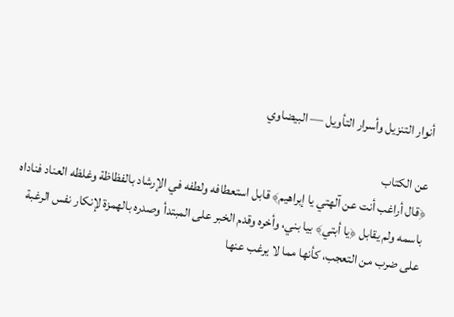أنوار التنزيل وأسرار التأويل — البيضاوي

عن الكتاب
﴿قال أراغب أنت عن آلهتي يا إبراهيم﴾ قابل استعطافه ولطفه في الإرشاد بالفظاظة وغلظه العناد فناداه باسمه ولم يقابل ﴿يا أبتي﴾ بيا بني، وأخره وقدم الخبر على المبتدأ وصدره بالهمزة لإنكار نفس الرغبة على ضرب من التعجب، كأنها مما لا يرغب عنها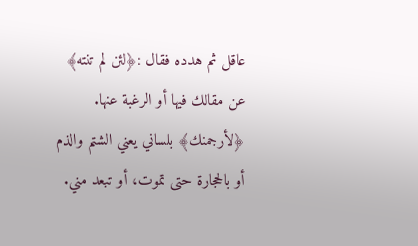عاقل ثم هدده فقال :﴿لئن لم تنته﴾ عن مقالك فيها أو الرغبة عنها. ﴿لأرجمنك﴾ بلساني يعني الشتم والذم أو بالحجارة حتى تموت، أو تبعد مني.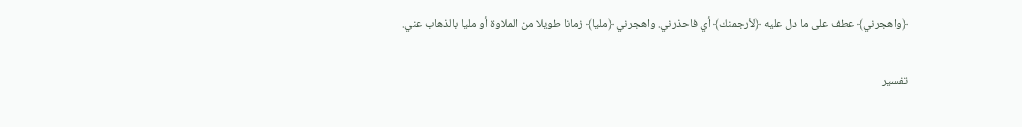﴿واهجرني﴾ عطف على ما دل عليه ﴿لأرجمنك﴾ أي فاحذرني. واهجرني ﴿مليا﴾ زمانا طويلا من الملاوة أو مليا بالذهاب عني.

تفسير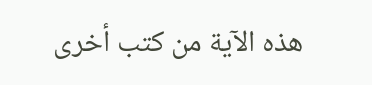هذه الآية من كتب أخرى